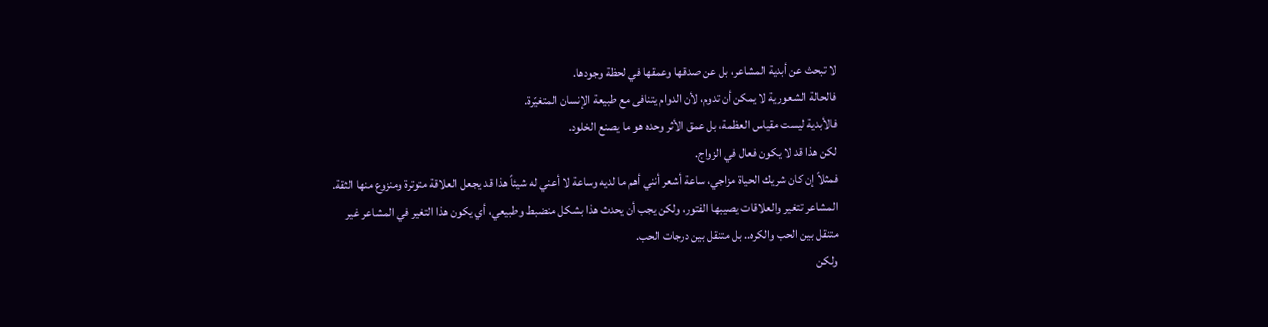لا تبحث عن أبدية المشاعر، بل عن صدقها وعمقها في لحظة وجودها.
فالحالة الشعورية لا يمكن أن تدوم، لأن الدوام يتنافى مع طبيعة الإنسان المتغيّرة.
فالأبدية ليست مقياس العظمة، بل عمق الأثر وحده هو ما يصنع الخلود.
لكن هذا قد لا يكون فعال في الزواج.
فمثلاً إن كان شريك الحياة مزاجي، ساعة أشعر أنني أهم ما لديه وساعة لا أعني له شيئاً هذا قد يجعل العلاقة متوترة ومنزوع منها الثقة.
المشاعر تتغير والعلاقات يصيبها الفتور، ولكن يجب أن يحدث هذا بشكل منضبط وطبيعي، أي يكون هذا التغير في المشاعر غير متنقل بين الحب والكره.. بل متنقل بين درجات الحب.
ولكن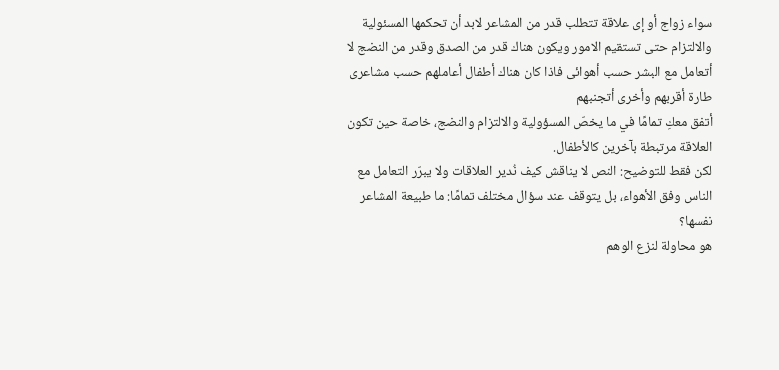سواء زواج أو إى علاقة تتطلب قدر من المشاعر لابد أن تحكمها المسئولية والالتزام حتى تستقيم الامور ويكون هناك قدر من الصدق وقدر من النضج لا أتعامل مع البشر حسب أهوائى فاذا كان هناك أطفال أعاملهم حسب مشاعرى طارة أقربهم وأخرى أتجنبهم
أتفق معكِ تمامًا في ما يخصّ المسؤولية والالتزام والنضج، خاصة حين تكون العلاقة مرتبطة بآخرين كالأطفال.
لكن فقط للتوضيح: النص لا يناقش كيف نُدير العلاقات ولا يبرّر التعامل مع الناس وفق الأهواء، بل يتوقف عند سؤال مختلف تمامًا: ما طبيعة المشاعر نفسها؟
هو محاولة لنزع الوهم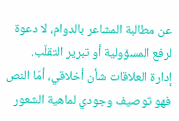عن مطالبة المشاعر بالدوام، لا دعوة لرفع المسؤولية أو تبرير التقلّب.
إدارة العلاقات شأن أخلاقي، أمّا النص فهو توصيف وجودي لماهية الشعور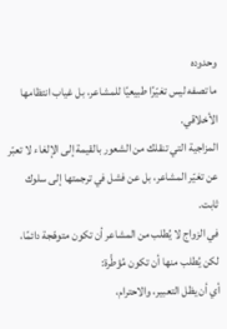وحدوده
ما تصفه ليس تغيّرًا طبيعيًا للمشاعر، بل غياب انتظامها الأخلاقي.
المزاجية التي تنقلك من الشعور بالقيمة إلى الإلغاء لا تعبّر عن تغيّر المشاعر، بل عن فشل في ترجمتها إلى سلوك ثابت.
في الزواج لا يُطلب من المشاعر أن تكون متوهّجة دائمًا، لكن يُطلب منها أن تكون مُؤطَّرة:
أي أن يظل التعبير، والاحترام،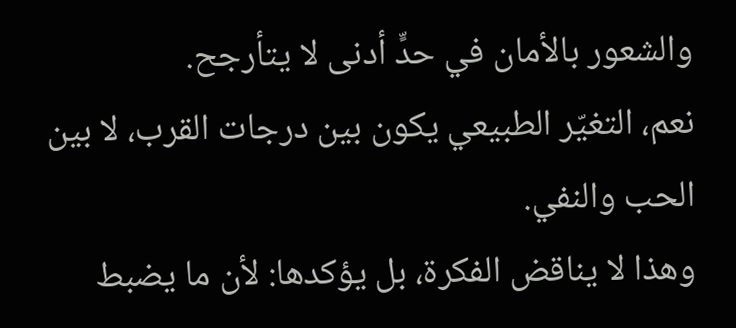والشعور بالأمان في حدٍّ أدنى لا يتأرجح.
نعم، التغيّر الطبيعي يكون بين درجات القرب، لا بين الحب والنفي.
وهذا لا يناقض الفكرة، بل يؤكدها: لأن ما يضبط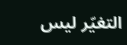التغيّر ليس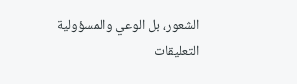الشعور، بل الوعي والمسؤولية
التعليقات